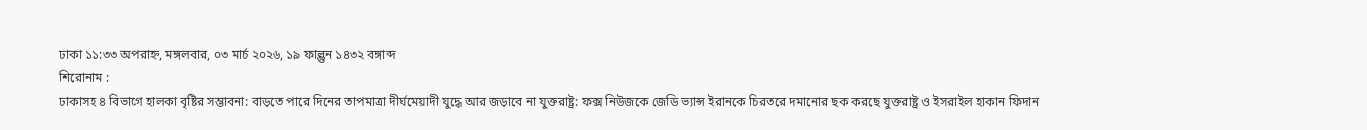ঢাকা ১১:৩৩ অপরাহ্ন, মঙ্গলবার, ০৩ মার্চ ২০২৬, ১৯ ফাল্গুন ১৪৩২ বঙ্গাব্দ
শিরোনাম :
ঢাকাসহ ৪ বিভাগে হালকা বৃষ্টির সম্ভাবনা: বাড়তে পারে দিনের তাপমাত্রা দীর্ঘমেয়াদী যুদ্ধে আর জড়াবে না যুক্তরাষ্ট্র: ফক্স নিউজকে জেডি ভ্যান্স ইরানকে চিরতরে দমানোর ছক করছে যুক্তরাষ্ট্র ও ইসরাইল হাকান ফিদান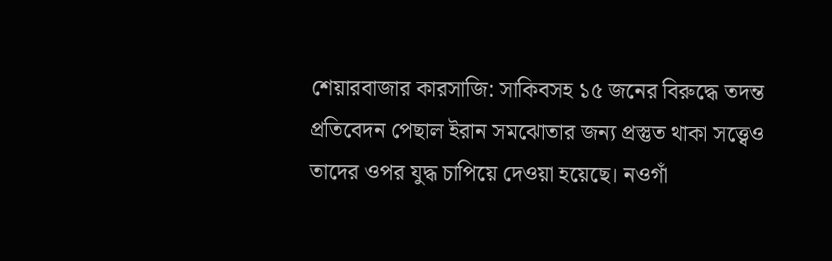শেয়ারবাজার কারসাজি: সাকিবসহ ১৫ জনের বিরুদ্ধে তদন্ত প্রতিবেদন পেছাল ইরান সমঝোতার জন্য প্রস্তুত থাকা সত্ত্বেও তাদের ওপর যুদ্ধ চাপিয়ে দেওয়া হয়েছে। নওগাঁ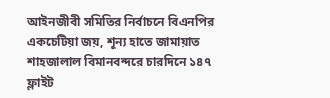আইনজীবী সমিতির নির্বাচনে বিএনপির একচেটিয়া জয়, শূন্য হাতে জামায়াত শাহজালাল বিমানবন্দরে চারদিনে ১৪৭ ফ্লাইট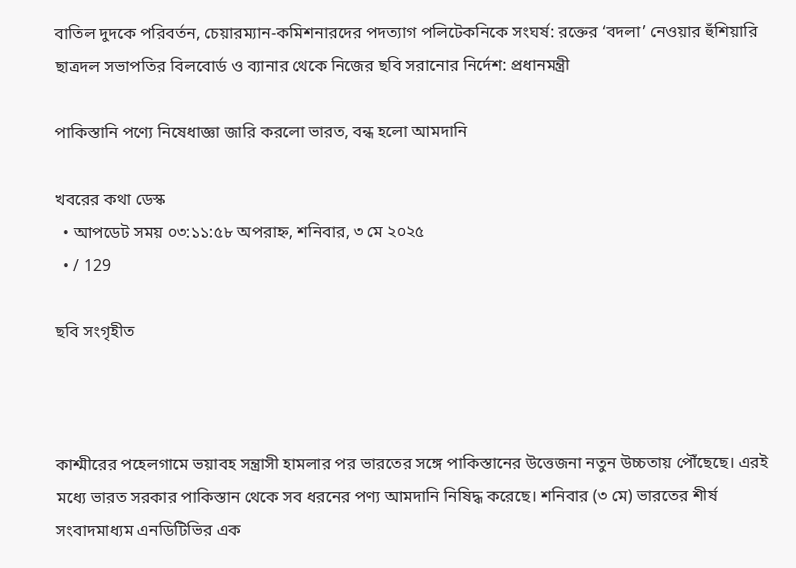বাতিল দুদকে পরিবর্তন, চেয়ারম্যান-কমিশনারদের পদত্যাগ পলিটেকনিকে সংঘর্ষ: রক্তের ‘বদলা’ নেওয়ার হুঁশিয়ারি ছাত্রদল সভাপতির বিলবোর্ড ও ব্যানার থেকে নিজের ছবি সরানোর নির্দেশ: প্রধানমন্ত্রী

পাকিস্তানি পণ্যে নিষেধাজ্ঞা জারি করলো ভারত, বন্ধ হলো আমদানি

খবরের কথা ডেস্ক
  • আপডেট সময় ০৩:১১:৫৮ অপরাহ্ন, শনিবার, ৩ মে ২০২৫
  • / 129

ছবি সংগৃহীত



কাশ্মীরের পহেলগামে ভয়াবহ সন্ত্রাসী হামলার পর ভারতের সঙ্গে পাকিস্তানের উত্তেজনা নতুন উচ্চতায় পৌঁছেছে। এরই মধ্যে ভারত সরকার পাকিস্তান থেকে সব ধরনের পণ্য আমদানি নিষিদ্ধ করেছে। শনিবার (৩ মে) ভারতের শীর্ষ সংবাদমাধ্যম এনডিটিভির এক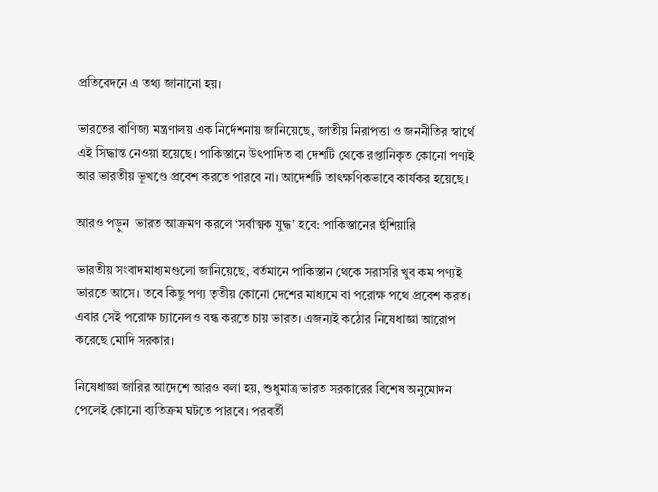প্রতিবেদনে এ তথ্য জানানো হয়।

ভারতের বাণিজ্য মন্ত্রণালয় এক নির্দেশনায় জানিয়েছে, জাতীয় নিরাপত্তা ও জননীতির স্বার্থে এই সিদ্ধান্ত নেওয়া হয়েছে। পাকিস্তানে উৎপাদিত বা দেশটি থেকে রপ্তানিকৃত কোনো পণ্যই আর ভারতীয় ভূখণ্ডে প্রবেশ করতে পারবে না। আদেশটি তাৎক্ষণিকভাবে কার্যকর হয়েছে।

আরও পড়ুন  ভারত আক্রমণ করলে ‘সর্বাত্মক যুদ্ধ’ হবে: পাকিস্তানের হুঁশিয়ারি

ভারতীয় সংবাদমাধ্যমগুলো জানিয়েছে, বর্তমানে পাকিস্তান থেকে সরাসরি খুব কম পণ্যই ভারতে আসে। তবে কিছু পণ্য তৃতীয় কোনো দেশের মাধ্যমে বা পরোক্ষ পথে প্রবেশ করত। এবার সেই পরোক্ষ চ্যানেলও বন্ধ করতে চায় ভারত। এজন্যই কঠোর নিষেধাজ্ঞা আরোপ করেছে মোদি সরকার।

নিষেধাজ্ঞা জারির আদেশে আরও বলা হয়, শুধুমাত্র ভারত সরকারের বিশেষ অনুমোদন পেলেই কোনো ব্যতিক্রম ঘটতে পারবে। পরবর্তী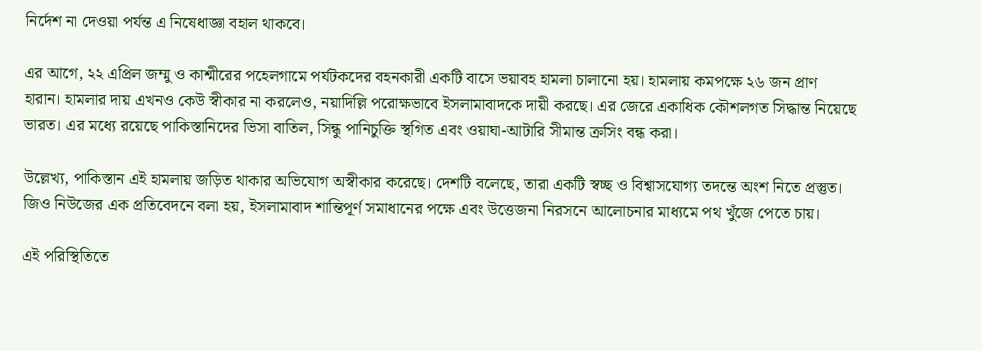নির্দেশ না দেওয়া পর্যন্ত এ নিষেধাজ্ঞা বহাল থাকবে।

এর আগে, ২২ এপ্রিল জম্মু ও কাশ্মীরের পহেলগামে পর্যটকদের বহনকারী একটি বাসে ভয়াবহ হামলা চালানো হয়। হামলায় কমপক্ষে ২৬ জন প্রাণ হারান। হামলার দায় এখনও কেউ স্বীকার না করলেও, নয়াদিল্লি পরোক্ষভাবে ইসলামাবাদকে দায়ী করছে। এর জেরে একাধিক কৌশলগত সিদ্ধান্ত নিয়েছে ভারত। এর মধ্যে রয়েছে পাকিস্তানিদের ভিসা বাতিল, সিন্ধু পানিচুক্তি স্থগিত এবং ওয়াঘা-আটারি সীমান্ত ক্রসিং বন্ধ করা।

উল্লেখ্য, পাকিস্তান এই হামলায় জড়িত থাকার অভিযোগ অস্বীকার করেছে। দেশটি বলেছে, তারা একটি স্বচ্ছ ও বিশ্বাসযোগ্য তদন্তে অংশ নিতে প্রস্তুত। জিও নিউজের এক প্রতিবেদনে বলা হয়, ইসলামাবাদ শান্তিপূর্ণ সমাধানের পক্ষে এবং উত্তেজনা নিরসনে আলোচনার মাধ্যমে পথ খুঁজে পেতে চায়।

এই পরিস্থিতিতে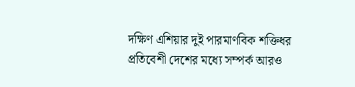দক্ষিণ এশিয়ার দুই পারমাণবিক শক্তিধর প্রতিবেশী দেশের মধ্যে সম্পর্ক আরও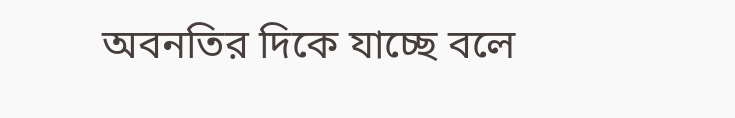অবনতির দিকে যাচ্ছে বলে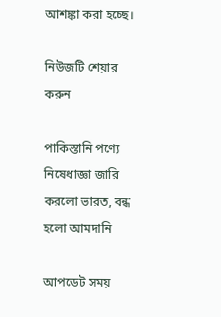আশঙ্কা করা হচ্ছে।

নিউজটি শেয়ার করুন

পাকিস্তানি পণ্যে নিষেধাজ্ঞা জারি করলো ভারত, বন্ধ হলো আমদানি

আপডেট সময়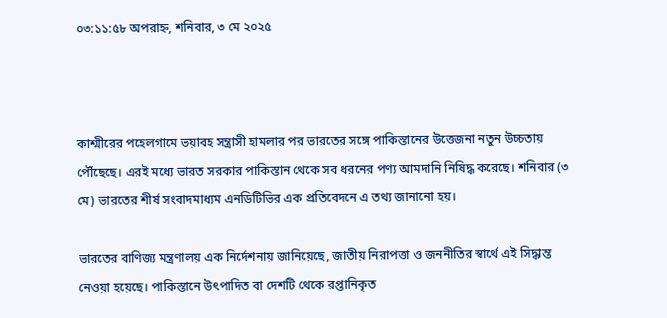০৩:১১:৫৮ অপরাহ্ন, শনিবার, ৩ মে ২০২৫



কাশ্মীরের পহেলগামে ভয়াবহ সন্ত্রাসী হামলার পর ভারতের সঙ্গে পাকিস্তানের উত্তেজনা নতুন উচ্চতায় পৌঁছেছে। এরই মধ্যে ভারত সরকার পাকিস্তান থেকে সব ধরনের পণ্য আমদানি নিষিদ্ধ করেছে। শনিবার (৩ মে) ভারতের শীর্ষ সংবাদমাধ্যম এনডিটিভির এক প্রতিবেদনে এ তথ্য জানানো হয়।

ভারতের বাণিজ্য মন্ত্রণালয় এক নির্দেশনায় জানিয়েছে, জাতীয় নিরাপত্তা ও জননীতির স্বার্থে এই সিদ্ধান্ত নেওয়া হয়েছে। পাকিস্তানে উৎপাদিত বা দেশটি থেকে রপ্তানিকৃত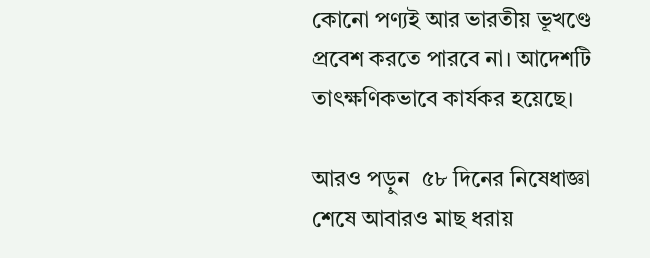কোনো পণ্যই আর ভারতীয় ভূখণ্ডে প্রবেশ করতে পারবে না। আদেশটি তাৎক্ষণিকভাবে কার্যকর হয়েছে।

আরও পড়ুন  ৫৮ দিনের নিষেধাজ্ঞা শেষে আবারও মাছ ধরায়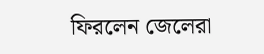ফিরলেন জেলেরা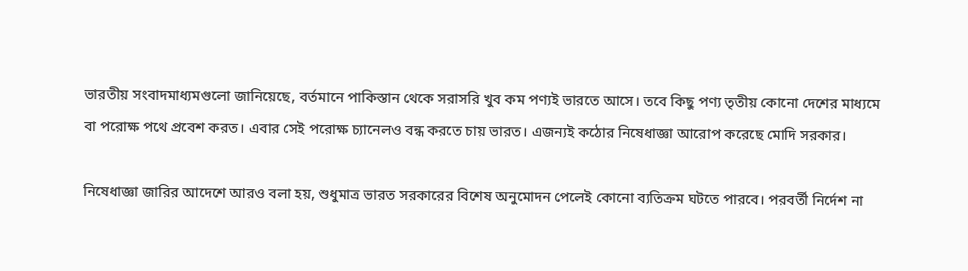ভারতীয় সংবাদমাধ্যমগুলো জানিয়েছে, বর্তমানে পাকিস্তান থেকে সরাসরি খুব কম পণ্যই ভারতে আসে। তবে কিছু পণ্য তৃতীয় কোনো দেশের মাধ্যমে বা পরোক্ষ পথে প্রবেশ করত। এবার সেই পরোক্ষ চ্যানেলও বন্ধ করতে চায় ভারত। এজন্যই কঠোর নিষেধাজ্ঞা আরোপ করেছে মোদি সরকার।

নিষেধাজ্ঞা জারির আদেশে আরও বলা হয়, শুধুমাত্র ভারত সরকারের বিশেষ অনুমোদন পেলেই কোনো ব্যতিক্রম ঘটতে পারবে। পরবর্তী নির্দেশ না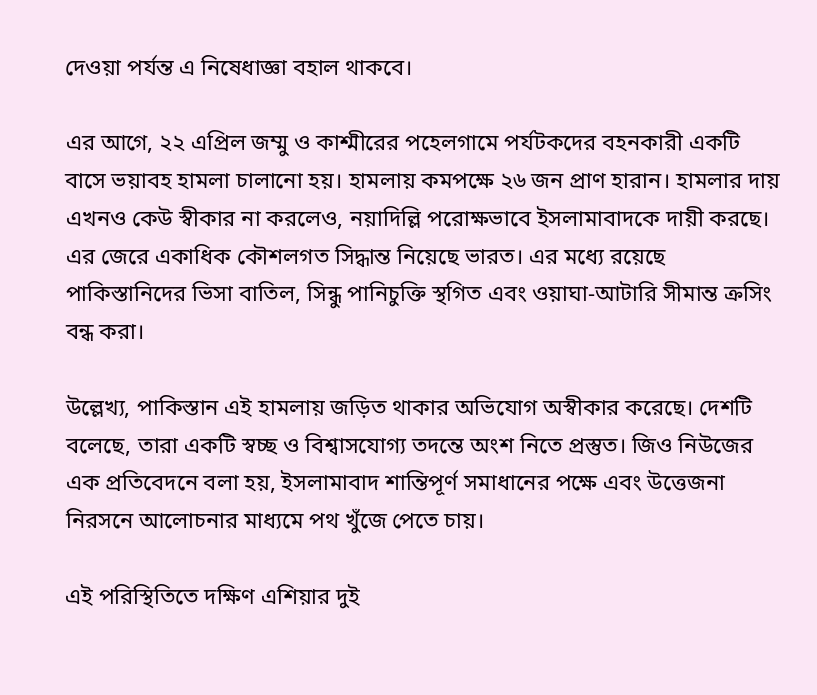দেওয়া পর্যন্ত এ নিষেধাজ্ঞা বহাল থাকবে।

এর আগে, ২২ এপ্রিল জম্মু ও কাশ্মীরের পহেলগামে পর্যটকদের বহনকারী একটি বাসে ভয়াবহ হামলা চালানো হয়। হামলায় কমপক্ষে ২৬ জন প্রাণ হারান। হামলার দায় এখনও কেউ স্বীকার না করলেও, নয়াদিল্লি পরোক্ষভাবে ইসলামাবাদকে দায়ী করছে। এর জেরে একাধিক কৌশলগত সিদ্ধান্ত নিয়েছে ভারত। এর মধ্যে রয়েছে পাকিস্তানিদের ভিসা বাতিল, সিন্ধু পানিচুক্তি স্থগিত এবং ওয়াঘা-আটারি সীমান্ত ক্রসিং বন্ধ করা।

উল্লেখ্য, পাকিস্তান এই হামলায় জড়িত থাকার অভিযোগ অস্বীকার করেছে। দেশটি বলেছে, তারা একটি স্বচ্ছ ও বিশ্বাসযোগ্য তদন্তে অংশ নিতে প্রস্তুত। জিও নিউজের এক প্রতিবেদনে বলা হয়, ইসলামাবাদ শান্তিপূর্ণ সমাধানের পক্ষে এবং উত্তেজনা নিরসনে আলোচনার মাধ্যমে পথ খুঁজে পেতে চায়।

এই পরিস্থিতিতে দক্ষিণ এশিয়ার দুই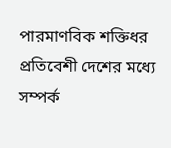পারমাণবিক শক্তিধর প্রতিবেশী দেশের মধ্যে সম্পর্ক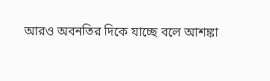আরও অবনতির দিকে যাচ্ছে বলে আশঙ্কা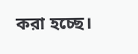করা হচ্ছে।